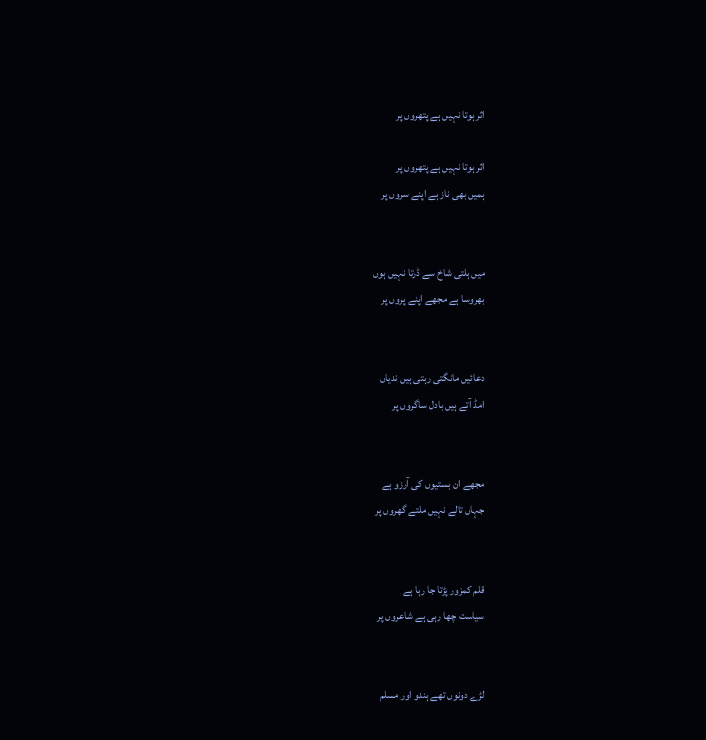اثر ہوتا نہیں ہے پتھروں پر

اثر ہوتا نہیں ہے پتھروں پر
ہمیں بھی ناز ہے اپنے سروں پر


میں ہلتی شاخ سے ڈرتا نہیں ہوں
بھروسا ہے مجھے اپنے پروں پر


دعائیں مانگتی رہتی ہیں ندیاں
امڈ آتے ہیں بادل ساگروں پر


مجھے ان بستیوں کی آرزو ہے
جہاں تالے نہیں ملتے گھروں پر


قلم کمزور پڑتا جا رہا ہے
سیاست چھا رہی ہے شاعروں پر


لڑے دونوں تھے ہندو اور مسلم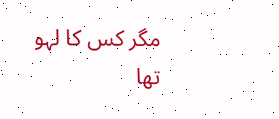مگر کس کا لہو تھا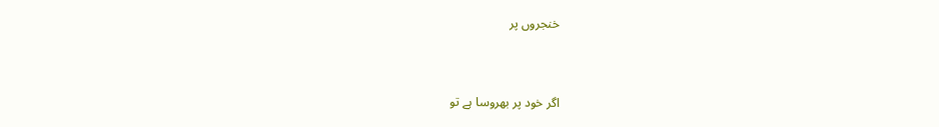خنجروں پر


اگر خود پر بھروسا ہے تو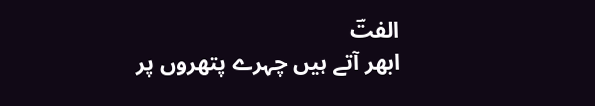الفتؔ
ابھر آتے ہیں چہرے پتھروں پر